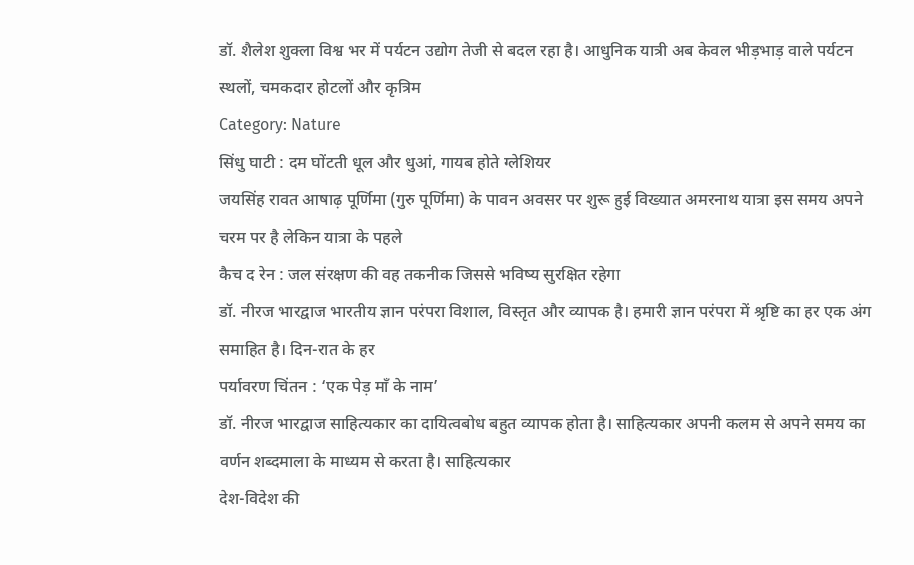डॉ. शैलेश शुक्ला विश्व भर में पर्यटन उद्योग तेजी से बदल रहा है। आधुनिक यात्री अब केवल भीड़भाड़ वाले पर्यटन स्थलों, चमकदार होटलों और कृत्रिम
Category: Nature
सिंधु घाटी : दम घोंटती धूल और धुआं, गायब होते ग्लेशियर
जयसिंह रावत आषाढ़ पूर्णिमा (गुरु पूर्णिमा) के पावन अवसर पर शुरू हुई विख्यात अमरनाथ यात्रा इस समय अपने चरम पर है लेकिन यात्रा के पहले
कैच द रेन : जल संरक्षण की वह तकनीक जिससे भविष्य सुरक्षित रहेगा
डॉ. नीरज भारद्वाज भारतीय ज्ञान परंपरा विशाल, विस्तृत और व्यापक है। हमारी ज्ञान परंपरा में श्रृष्टि का हर एक अंग समाहित है। दिन-रात के हर
पर्यावरण चिंतन : ‘एक पेड़ माँ के नाम’
डॉ. नीरज भारद्वाज साहित्यकार का दायित्वबोध बहुत व्यापक होता है। साहित्यकार अपनी कलम से अपने समय का वर्णन शब्दमाला के माध्यम से करता है। साहित्यकार
देश-विदेश की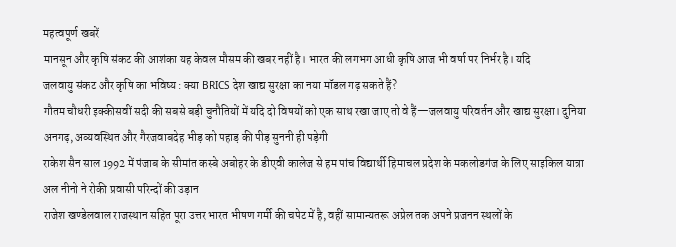महत्वपूर्ण खबरें
मानसून और कृषि संकट की आशंका यह केवल मौसम की खबर नहीं है। भारत की लगभग आधी कृषि आज भी वर्षा पर निर्भर है। यदि
जलवायु संकट और कृषि का भविष्य : क्या BRICS देश खाद्य सुरक्षा का नया मॉडल गढ़ सकते हैं?
गौतम चौधरी इक्कीसवीं सदी की सबसे बड़ी चुनौतियों में यदि दो विषयों को एक साथ रखा जाए तो वे हैं—जलवायु परिवर्तन और खाद्य सुरक्षा। दुनिया
अनगढ़, अव्यवस्थित और गैरजवाबदेह भीड़ को पहाड़ की पीड़ सुननी ही पड़ेगी
राकेश सैन साल 1992 में पंजाब के सीमांत कस्बे अबोहर के डीएवी कालेज से हम पांच विद्यार्थी हिमाचल प्रदेश के मकलोडगंज के लिए साइकिल यात्रा
अल नीनो ने रोकी प्रवासी परिन्दों की उड़ान
राजेश खण्डेलवाल राजस्थान सहित पूरा उत्तर भारत भीषण गर्मी की चपेट में है, वहीं सामान्यतरू अप्रेल तक अपने प्रजनन स्थलों के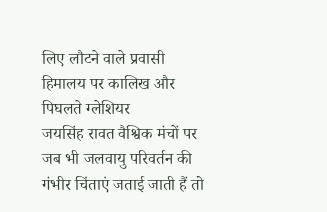लिए लौटने वाले प्रवासी
हिमालय पर कालिख और पिघलते ग्लेशियर
जयसिंह रावत वैश्विक मंचों पर जब भी जलवायु परिवर्तन की गंभीर चिंताएं जताई जाती हैं तो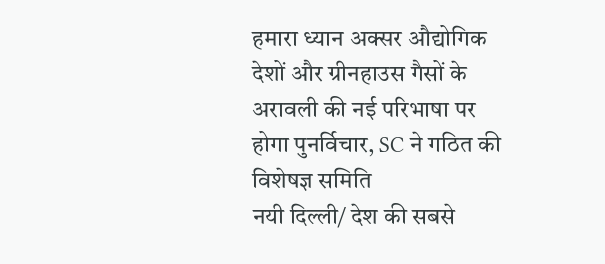हमारा ध्यान अक्सर औद्योगिक देशों और ग्रीनहाउस गैसों के
अरावली की नई परिभाषा पर होगा पुनर्विचार, SC ने गठित की विशेषज्ञ समिति
नयी दिल्ली/ देश की सबसे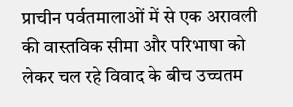प्राचीन पर्वतमालाओं में से एक अरावली की वास्तविक सीमा और परिभाषा को लेकर चल रहे विवाद के बीच उच्चतम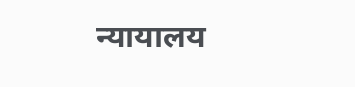न्यायालय